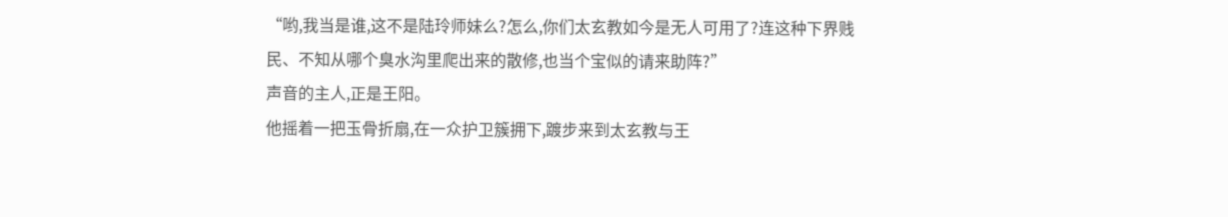“哟,我当是谁,这不是陆玲师妹么?怎么,你们太玄教如今是无人可用了?连这种下界贱民、不知从哪个臭水沟里爬出来的散修,也当个宝似的请来助阵?”
声音的主人,正是王阳。
他摇着一把玉骨折扇,在一众护卫簇拥下,踱步来到太玄教与王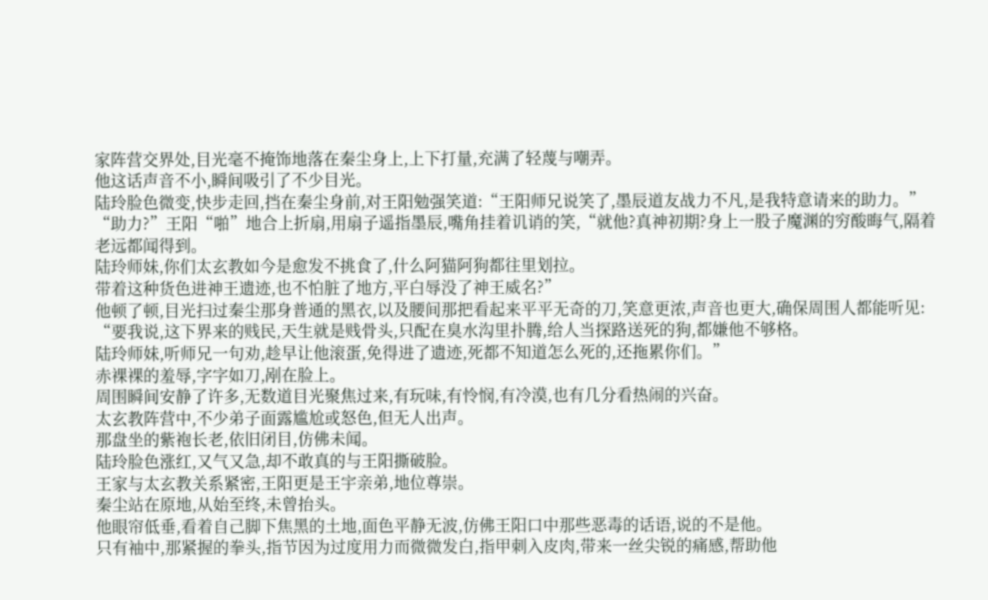家阵营交界处,目光毫不掩饰地落在秦尘身上,上下打量,充满了轻蔑与嘲弄。
他这话声音不小,瞬间吸引了不少目光。
陆玲脸色微变,快步走回,挡在秦尘身前,对王阳勉强笑道:“王阳师兄说笑了,墨辰道友战力不凡,是我特意请来的助力。”
“助力?”王阳“啪”地合上折扇,用扇子遥指墨辰,嘴角挂着讥诮的笑,“就他?真神初期?身上一股子魔渊的穷酸晦气,隔着老远都闻得到。
陆玲师妹,你们太玄教如今是愈发不挑食了,什么阿猫阿狗都往里划拉。
带着这种货色进神王遗迹,也不怕脏了地方,平白辱没了神王威名?”
他顿了顿,目光扫过秦尘那身普通的黑衣,以及腰间那把看起来平平无奇的刀,笑意更浓,声音也更大,确保周围人都能听见:
“要我说,这下界来的贱民,天生就是贱骨头,只配在臭水沟里扑腾,给人当探路送死的狗,都嫌他不够格。
陆玲师妹,听师兄一句劝,趁早让他滚蛋,免得进了遗迹,死都不知道怎么死的,还拖累你们。”
赤裸裸的羞辱,字字如刀,剐在脸上。
周围瞬间安静了许多,无数道目光聚焦过来,有玩味,有怜悯,有冷漠,也有几分看热闹的兴奋。
太玄教阵营中,不少弟子面露尴尬或怒色,但无人出声。
那盘坐的紫袍长老,依旧闭目,仿佛未闻。
陆玲脸色涨红,又气又急,却不敢真的与王阳撕破脸。
王家与太玄教关系紧密,王阳更是王宇亲弟,地位尊崇。
秦尘站在原地,从始至终,未曾抬头。
他眼帘低垂,看着自己脚下焦黑的土地,面色平静无波,仿佛王阳口中那些恶毒的话语,说的不是他。
只有袖中,那紧握的拳头,指节因为过度用力而微微发白,指甲刺入皮肉,带来一丝尖锐的痛感,帮助他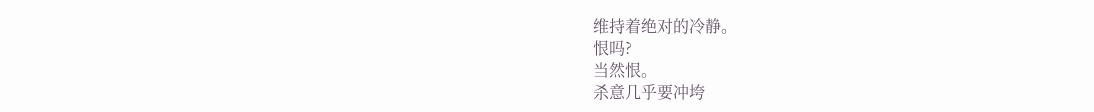维持着绝对的冷静。
恨吗?
当然恨。
杀意几乎要冲垮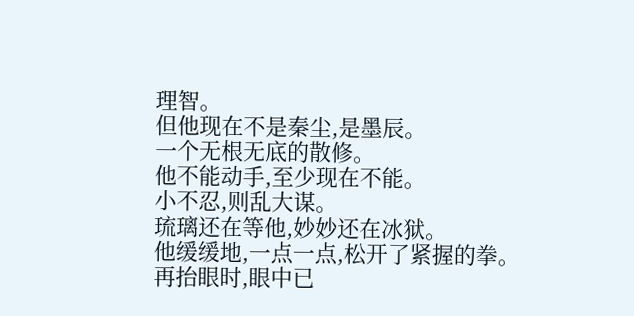理智。
但他现在不是秦尘,是墨辰。
一个无根无底的散修。
他不能动手,至少现在不能。
小不忍,则乱大谋。
琉璃还在等他,妙妙还在冰狱。
他缓缓地,一点一点,松开了紧握的拳。
再抬眼时,眼中已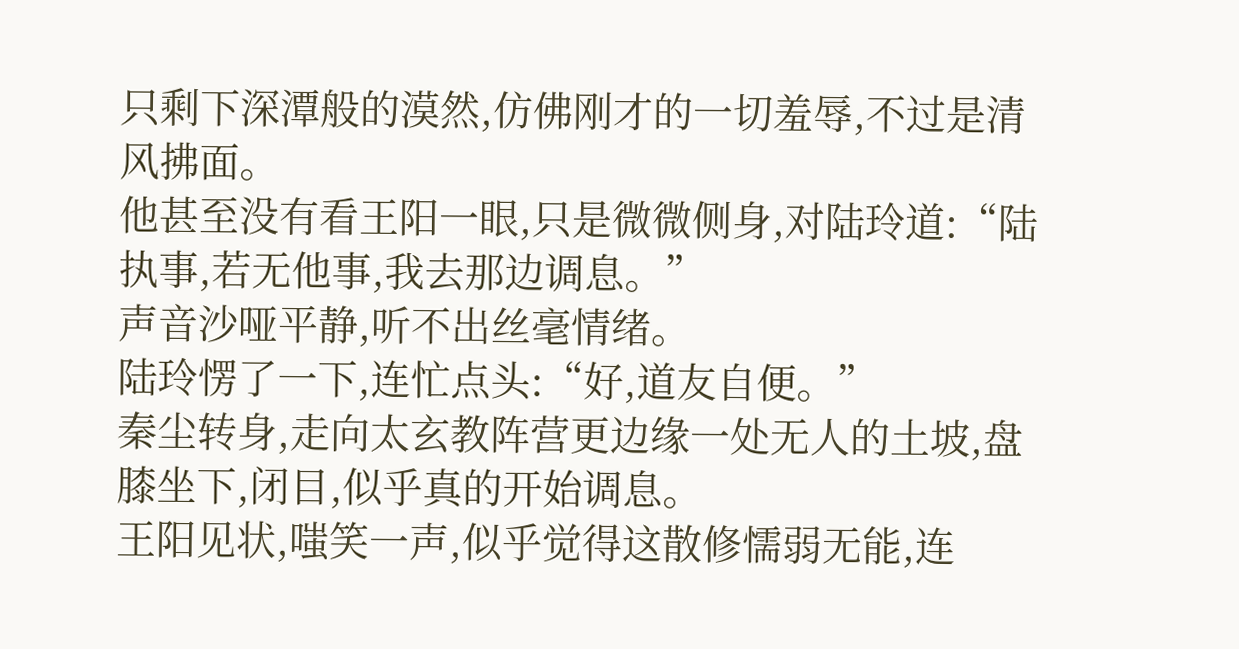只剩下深潭般的漠然,仿佛刚才的一切羞辱,不过是清风拂面。
他甚至没有看王阳一眼,只是微微侧身,对陆玲道:“陆执事,若无他事,我去那边调息。”
声音沙哑平静,听不出丝毫情绪。
陆玲愣了一下,连忙点头:“好,道友自便。”
秦尘转身,走向太玄教阵营更边缘一处无人的土坡,盘膝坐下,闭目,似乎真的开始调息。
王阳见状,嗤笑一声,似乎觉得这散修懦弱无能,连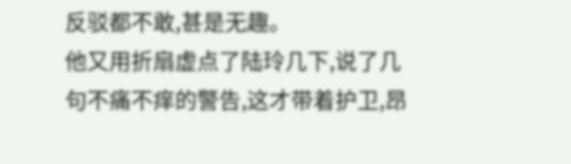反驳都不敢,甚是无趣。
他又用折扇虚点了陆玲几下,说了几句不痛不痒的警告,这才带着护卫,昂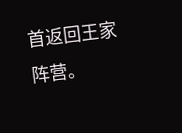首返回王家阵营。